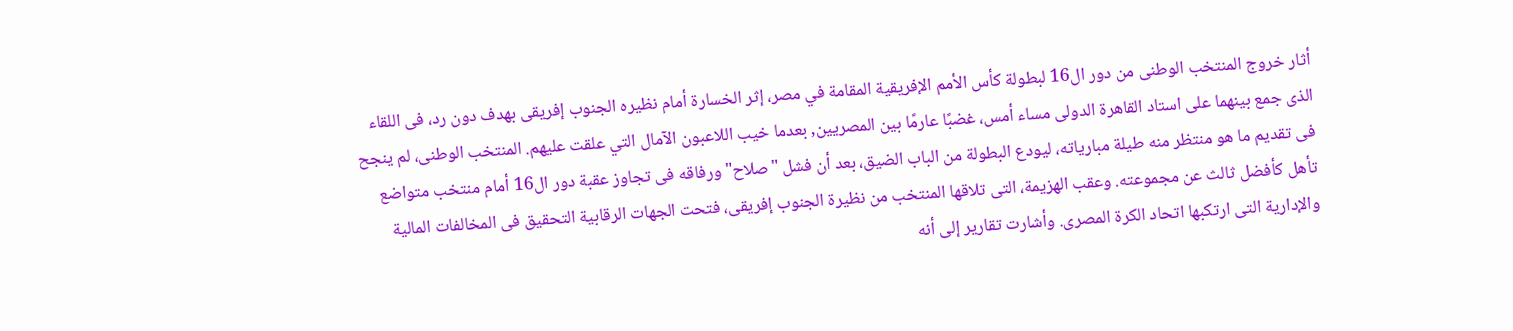أثار خروج المنتخب الوطنى من دور ال16 لبطولة كأس الأمم الإفريقية المقامة في مصر، إثر الخسارة أمام نظيره الجنوب إفريقى بهدف دون رد، فى اللقاء الذى جمع بينهما على استاد القاهرة الدولى مساء أمس، غضبًا عارمًا بين المصريين, بعدما خيب اللاعبون الآمال التي علقت عليهم. المنتخب الوطنى، لم ينجح فى تقديم ما هو منتظر منه طيلة مبارياته، ليودع البطولة من الباب الضيق، بعد أن فشل "صلاح" ورفاقه فى تجاوز عقبة دور ال16 أمام منتخب متواضع تأهل كأفضل ثالث عن مجموعته. وعقب الهزيمة، التى تلاقها المنتخب من نظيرة الجنوب إفريقى، فتحت الجهات الرقابية التحقيق فى المخالفات المالية والإدارية التى ارتكبها اتحاد الكرة المصرى. وأشارت تقارير إلى أنه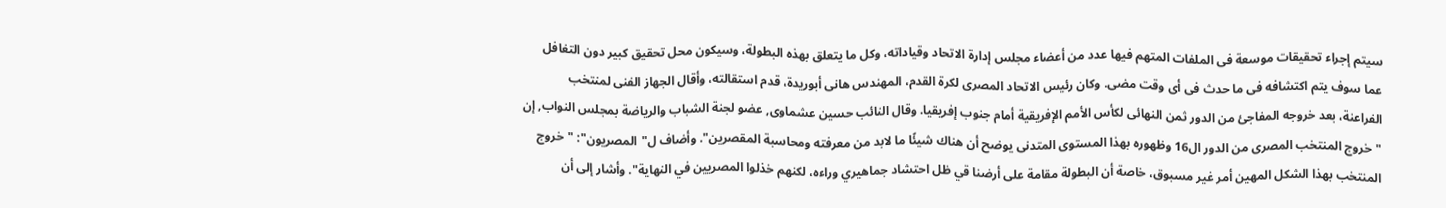سيتم إجراء تحقيقات موسعة فى الملفات المتهم فيها عدد من أعضاء مجلس إدارة الاتحاد وقياداته، وكل ما يتعلق بهذه البطولة، وسيكون محل تحقيق كبير دون التغافل عما سوف يتم اكتشافه فى ما حدث فى أى وقت مضى. وكان رئيس الاتحاد المصرى لكرة القدم، المهندس هانى أبوريدة، قدم استقالته، وأقال الجهاز الفنى لمنتخب الفراعنة، بعد خروجه المفاجئ من الدور ثمن النهائى لكأس الأمم الإفريقية أمام جنوب إفريقيا. وقال النائب حسين عشماوى, عضو لجنة الشباب والرياضة بمجلس النواب, إن "خروج المنتخب المصرى من الدور ال16 وظهوره بهذا المستوى المتدنى يوضح أن هناك شيئًا ما لابد من معرفته ومحاسبة المقصرين". وأضاف ل"المصريون": "خروج المنتخب بهذا الشكل المهين أمر غير مسبوق، خاصة أن البطولة مقامة على أرضنا قي ظل احتشاد جماهيري وراءه، لكنهم خذلوا المصريين في النهاية". وأشار إلى أن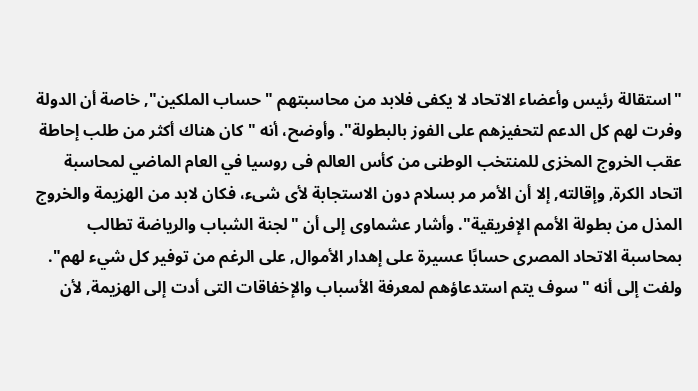"استقالة رئيس وأعضاء الاتحاد لا يكفى فلابد من محاسبتهم "حساب الملكين", خاصة أن الدولة وفرت لهم كل الدعم لتحفيزهم على الفوز بالبطولة". وأوضح، أنه "كان هناك أكثر من طلب إحاطة عقب الخروج المخزى للمنتخب الوطنى من كأس العالم فى روسيا في العام الماضي لمحاسبة اتحاد الكرة, وإقالته, إلا أن الأمر مر بسلام دون الاستجابة لأى شىء، فكان لابد من الهزيمة والخروج المذل من بطولة الأمم الإفريقية". وأشار عشماوى إلى أن "لجنة الشباب والرياضة تطالب بمحاسبة الاتحاد المصرى حسابًا عسيرة على إهدار الأموال, على الرغم من توفير كل شيء لهم". ولفت إلى أنه "سوف يتم استدعاؤهم لمعرفة الأسباب والإخفاقات التى أدت إلى الهزيمة, لأن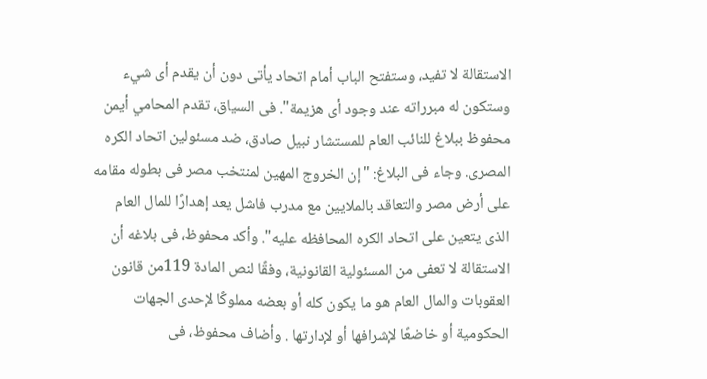الاستقالة لا تفيد، وستفتح الباب أمام اتحاد يأتى دون أن يقدم أى شيء وستكون له مبرراته عند وجود أى هزيمة". فى السياق، تقدم المحامي أيمن محفوظ ببلاغ للنائب العام للمستشار نبيل صادق، ضد مسئولين اتحاد الكره المصرى. وجاء فى البلاغ: "إن الخروج المهين لمنتخب مصر فى بطوله مقامه على أرض مصر والتعاقد بالملايين مع مدرب فاشل يعد إهدارًا للمال العام الذى يتعين على اتحاد الكره المحافظه عليه". وأكد محفوظ، فى بلاغه أن الاستقالة لا تعفى من المسئولية القانونية، وفقًا لنص المادة 119من قانون العقوبات والمال العام هو ما يكون كله أو بعضه مملوكًا لإحدى الجهات الحكومية أو خاضعًا لإشرافها أو لإدارتها . وأضاف محفوظ، فى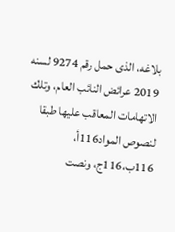بلاغه، الذى حمل رقم 9274 لسنه 2019 عرائض النائب العام، وتلك الاتهامات المعاقب عليها طبقا لنصوص المواد116أ، 116ب،116ج، ونصت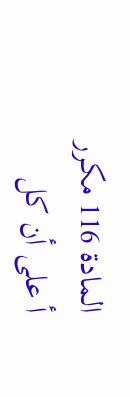المادة 116 مكرر أ على أن كل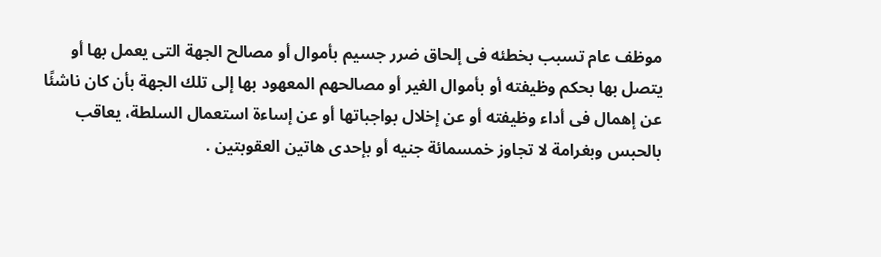موظف عام تسبب بخطئه فى إلحاق ضرر جسيم بأموال أو مصالح الجهة التى يعمل بها أو يتصل بها بحكم وظيفته أو بأموال الغير أو مصالحهم المعهود بها إلى تلك الجهة بأن كان ناشئًا عن إهمال فى أداء وظيفته أو عن إخلال بواجباتها أو عن إساءة استعمال السلطة، يعاقب بالحبس وبغرامة لا تجاوز خمسمائة جنيه أو بإحدى هاتين العقوبتين .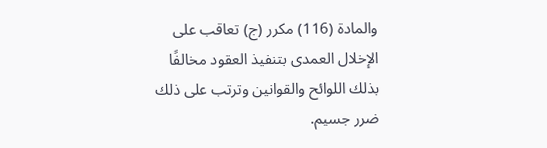والمادة (116) مكرر (ج) تعاقب على الإخلال العمدى بتنفيذ العقود مخالفًا بذلك اللوائح والقوانين وترتب على ذلك ضرر جسيم.